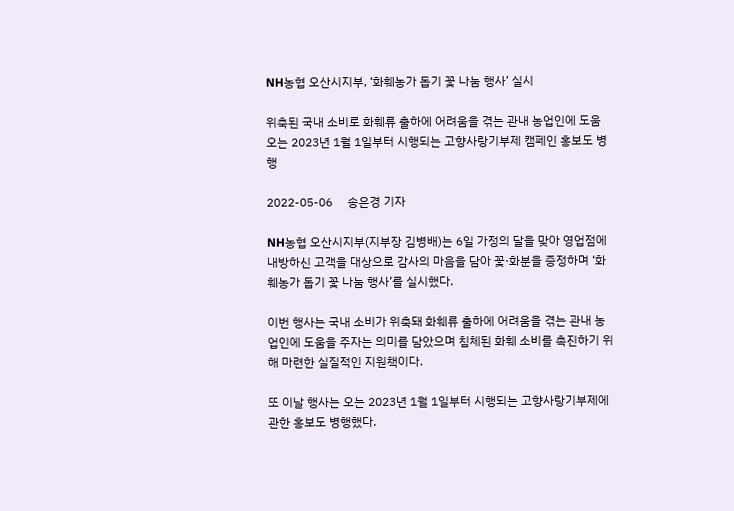NH농협 오산시지부, ‘화훼농가 돕기 꽃 나눔 행사’ 실시

위축된 국내 소비로 화훼류 출하에 어려움을 겪는 관내 농업인에 도움 오는 2023년 1월 1일부터 시행되는 고향사랑기부제 캠페인 홍보도 병행

2022-05-06     송은경 기자

NH농협 오산시지부(지부장 김병배)는 6일 가정의 달을 맞아 영업점에 내방하신 고객을 대상으로 감사의 마음을 담아 꽃·화분을 증정하며 ‘화훼농가 돕기 꽃 나눔 행사’를 실시했다.

이번 행사는 국내 소비가 위축돼 화훼류 출하에 어려움을 겪는 관내 농업인에 도움을 주자는 의미를 담았으며 침체된 화훼 소비를 촉진하기 위해 마련한 실질적인 지원책이다.

또 이날 행사는 오는 2023년 1월 1일부터 시행되는 고향사랑기부제에 관한 홍보도 병행했다.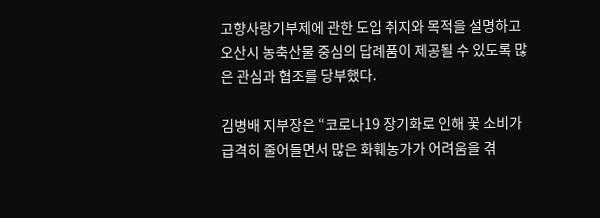고향사랑기부제에 관한 도입 취지와 목적을 설명하고 오산시 농축산물 중심의 답례품이 제공될 수 있도록 많은 관심과 협조를 당부했다.

김병배 지부장은 “코로나19 장기화로 인해 꽃 소비가 급격히 줄어들면서 많은 화훼농가가 어려움을 겪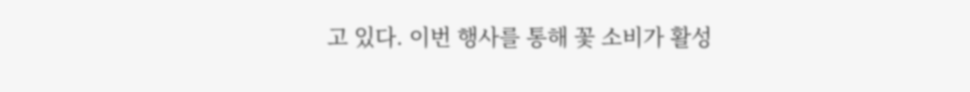고 있다. 이번 행사를 통해 꽃 소비가 활성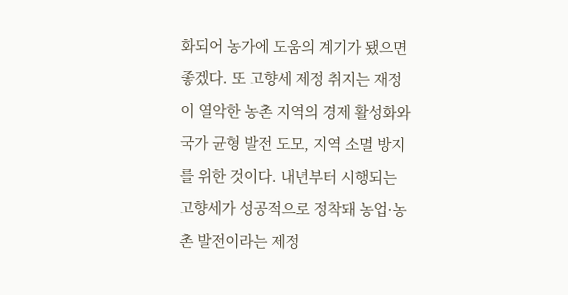화되어 농가에 도움의 계기가 됐으면 좋겠다. 또 고향세 제정 취지는 재정이 열악한 농촌 지역의 경제 활성화와 국가 균형 발전 도모, 지역 소멸 방지를 위한 것이다. 내년부터 시행되는 고향세가 성공적으로 정착돼 농업·농촌 발전이라는 제정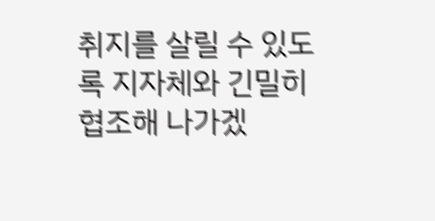취지를 살릴 수 있도록 지자체와 긴밀히 협조해 나가겠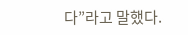다”라고 말했다.